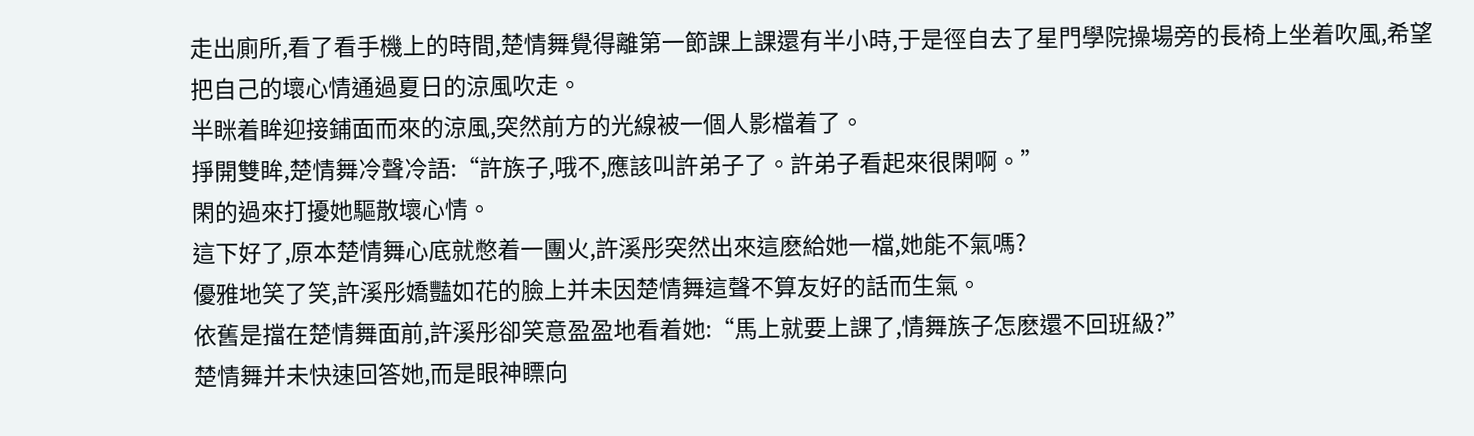走出廁所,看了看手機上的時間,楚情舞覺得離第一節課上課還有半小時,于是徑自去了星門學院操場旁的長椅上坐着吹風,希望把自己的壞心情通過夏日的涼風吹走。
半眯着眸迎接鋪面而來的涼風,突然前方的光線被一個人影檔着了。
掙開雙眸,楚情舞冷聲冷語:“許族子,哦不,應該叫許弟子了。許弟子看起來很閑啊。”
閑的過來打擾她驅散壞心情。
這下好了,原本楚情舞心底就憋着一團火,許溪彤突然出來這麽給她一檔,她能不氣嗎?
優雅地笑了笑,許溪彤嬌豔如花的臉上并未因楚情舞這聲不算友好的話而生氣。
依舊是擋在楚情舞面前,許溪彤卻笑意盈盈地看着她:“馬上就要上課了,情舞族子怎麽還不回班級?”
楚情舞并未快速回答她,而是眼神瞟向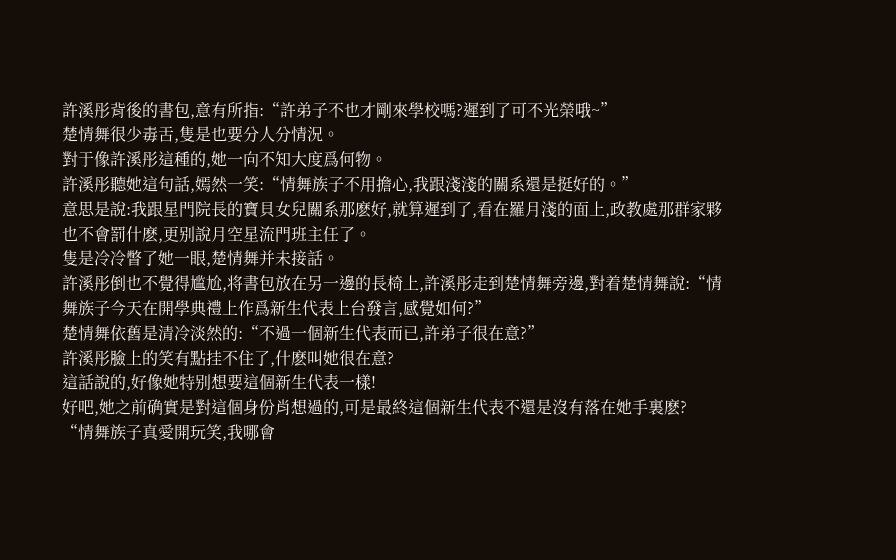許溪彤背後的書包,意有所指:“許弟子不也才剛來學校嗎?遲到了可不光榮哦~”
楚情舞很少毒舌,隻是也要分人分情況。
對于像許溪彤這種的,她一向不知大度爲何物。
許溪彤聽她這句話,嫣然一笑:“情舞族子不用擔心,我跟淺淺的關系還是挺好的。”
意思是說:我跟星門院長的寶貝女兒關系那麽好,就算遲到了,看在羅月淺的面上,政教處那群家夥也不會罰什麽,更别說月空星流門班主任了。
隻是冷冷瞥了她一眼,楚情舞并未接話。
許溪彤倒也不覺得尴尬,将書包放在另一邊的長椅上,許溪彤走到楚情舞旁邊,對着楚情舞說:“情舞族子今天在開學典禮上作爲新生代表上台發言,感覺如何?”
楚情舞依舊是清冷淡然的:“不過一個新生代表而已,許弟子很在意?”
許溪彤臉上的笑有點挂不住了,什麽叫她很在意?
這話說的,好像她特别想要這個新生代表一樣!
好吧,她之前确實是對這個身份肖想過的,可是最終這個新生代表不還是沒有落在她手裏麽?
“情舞族子真愛開玩笑,我哪會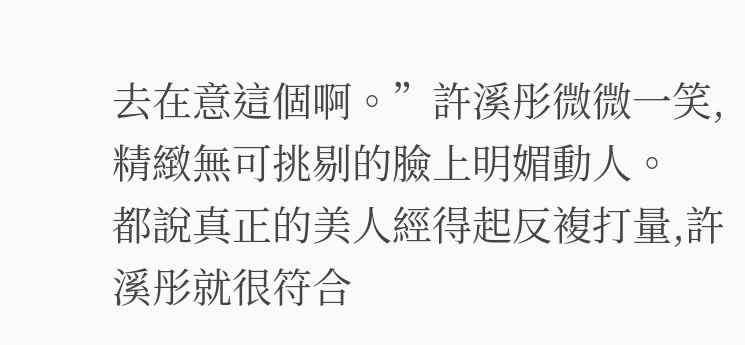去在意這個啊。”許溪彤微微一笑,精緻無可挑剔的臉上明媚動人。
都說真正的美人經得起反複打量,許溪彤就很符合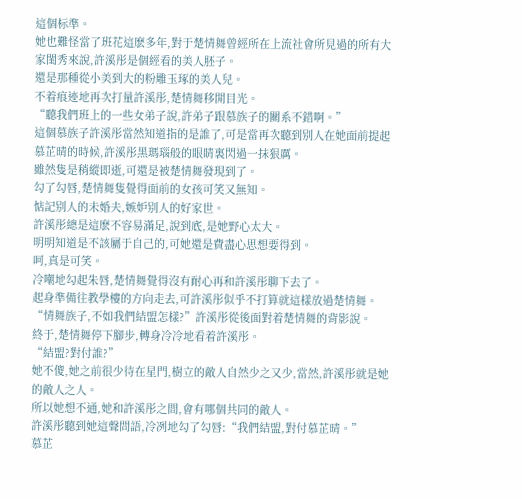這個标準。
她也難怪當了班花這麽多年,對于楚情舞曾經所在上流社會所見過的所有大家閨秀來說,許溪彤是個經看的美人胚子。
還是那種從小美到大的粉雕玉琢的美人兒。
不着痕迹地再次打量許溪彤,楚情舞移開目光。
“聽我們班上的一些女弟子說,許弟子跟慕族子的關系不錯啊。”
這個慕族子許溪彤當然知道指的是誰了,可是當再次聽到别人在她面前提起慕芷晴的時候,許溪彤黑瑪瑙般的眼睛裏閃過一抹狠厲。
雖然隻是稍縱即逝,可還是被楚情舞發現到了。
勾了勾唇,楚情舞隻覺得面前的女孩可笑又無知。
惦記别人的未婚夫,嫉妒别人的好家世。
許溪彤總是這麽不容易滿足,說到底,是她野心太大。
明明知道是不該屬于自己的,可她還是費盡心思想要得到。
呵,真是可笑。
冷嘲地勾起朱唇,楚情舞覺得沒有耐心再和許溪彤聊下去了。
起身準備往教學樓的方向走去,可許溪彤似乎不打算就這樣放過楚情舞。
“情舞族子,不如我們結盟怎樣?”許溪彤從後面對着楚情舞的背影說。
終于,楚情舞停下腳步,轉身冷冷地看着許溪彤。
“結盟?對付誰?”
她不傻,她之前很少待在星門,樹立的敵人自然少之又少,當然,許溪彤就是她的敵人之人。
所以她想不通,她和許溪彤之間,會有哪個共同的敵人。
許溪彤聽到她這聲問語,冷冽地勾了勾唇:“我們結盟,對付慕芷晴。”
慕芷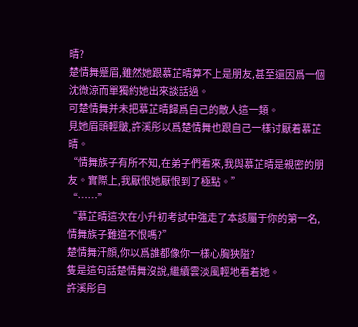晴?
楚情舞蹙眉,雖然她跟慕芷晴算不上是朋友,甚至還因爲一個沈微涼而單獨約她出來談話過。
可楚情舞并未把慕芷晴歸爲自己的敵人這一類。
見她眉頭輕皺,許溪彤以爲楚情舞也跟自己一樣讨厭着慕芷晴。
“情舞族子有所不知,在弟子們看來,我與慕芷晴是親密的朋友。實際上,我厭恨她厭恨到了極點。”
“……”
“慕芷晴這次在小升初考試中強走了本該屬于你的第一名,情舞族子難道不恨嗎?”
楚情舞汗顔,你以爲誰都像你一樣心胸狹隘?
隻是這句話楚情舞沒說,繼續雲淡風輕地看着她。
許溪彤自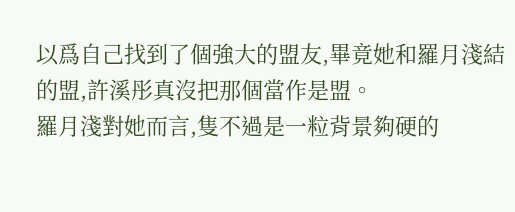以爲自己找到了個強大的盟友,畢竟她和羅月淺結的盟,許溪彤真沒把那個當作是盟。
羅月淺對她而言,隻不過是一粒背景夠硬的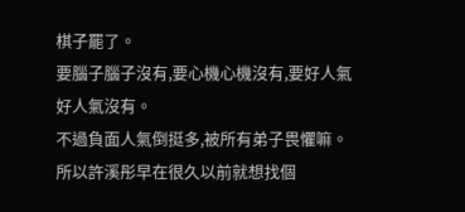棋子罷了。
要腦子腦子沒有,要心機心機沒有,要好人氣好人氣沒有。
不過負面人氣倒挺多,被所有弟子畏懼嘛。
所以許溪彤早在很久以前就想找個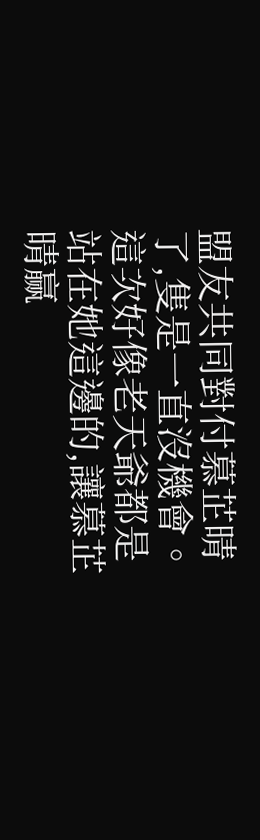盟友共同對付慕芷晴了,隻是一直沒機會。
這次好像老天爺都是站在她這邊的,讓慕芷晴赢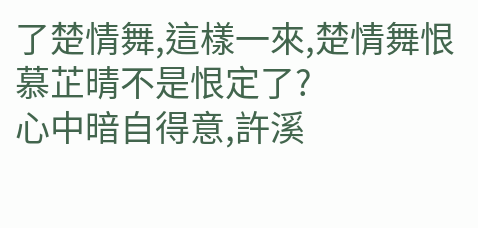了楚情舞,這樣一來,楚情舞恨慕芷晴不是恨定了?
心中暗自得意,許溪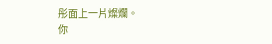彤面上一片燦爛。
你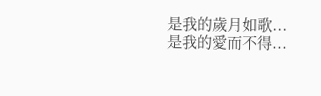是我的歲月如歌...
是我的愛而不得...